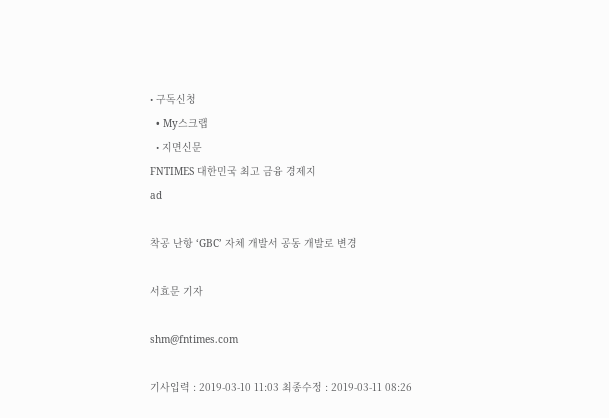• 구독신청
  • My스크랩
  • 지면신문
FNTIMES 대한민국 최고 금융 경제지
ad

착공 난항 ‘GBC’ 자체 개발서 공동 개발로 변경

서효문 기자

shm@fntimes.com

기사입력 : 2019-03-10 11:03 최종수정 : 2019-03-11 08:26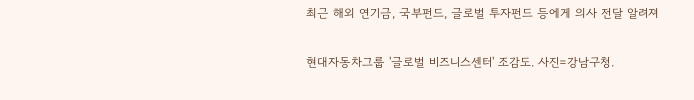최근 해외 연기금, 국부펀드, 글로벌 투자펀드 등에게 의사 전달 알려져

현대자동차그룹 '글로벌 비즈니스센터' 조감도. 사진=강남구청.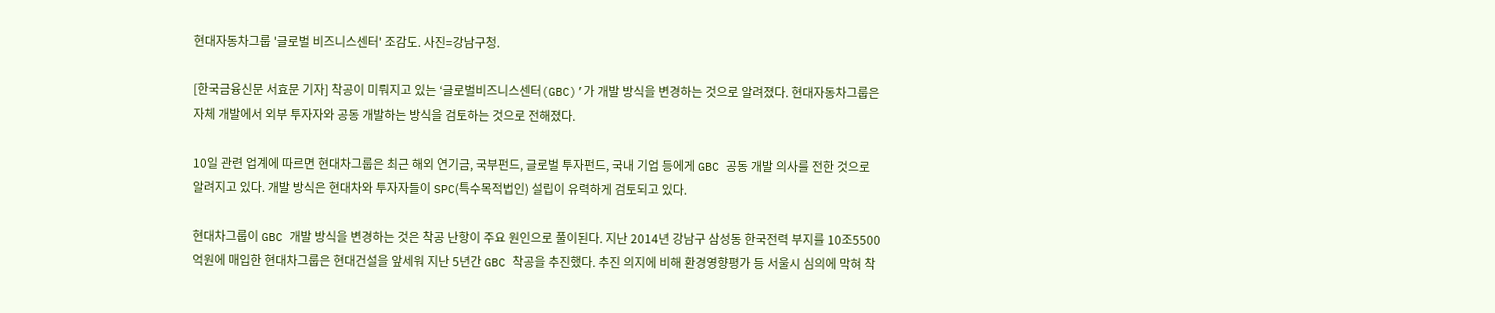현대자동차그룹 '글로벌 비즈니스센터' 조감도. 사진=강남구청.

[한국금융신문 서효문 기자] 착공이 미뤄지고 있는 ‘글로벌비즈니스센터(GBC)’가 개발 방식을 변경하는 것으로 알려졌다. 현대자동차그룹은 자체 개발에서 외부 투자자와 공동 개발하는 방식을 검토하는 것으로 전해졌다.

10일 관련 업계에 따르면 현대차그룹은 최근 해외 연기금, 국부펀드, 글로벌 투자펀드, 국내 기업 등에게 GBC 공동 개발 의사를 전한 것으로 알려지고 있다. 개발 방식은 현대차와 투자자들이 SPC(특수목적법인) 설립이 유력하게 검토되고 있다.

현대차그룹이 GBC 개발 방식을 변경하는 것은 착공 난항이 주요 원인으로 풀이된다. 지난 2014년 강남구 삼성동 한국전력 부지를 10조5500억원에 매입한 현대차그룹은 현대건설을 앞세워 지난 5년간 GBC 착공을 추진했다. 추진 의지에 비해 환경영향평가 등 서울시 심의에 막혀 착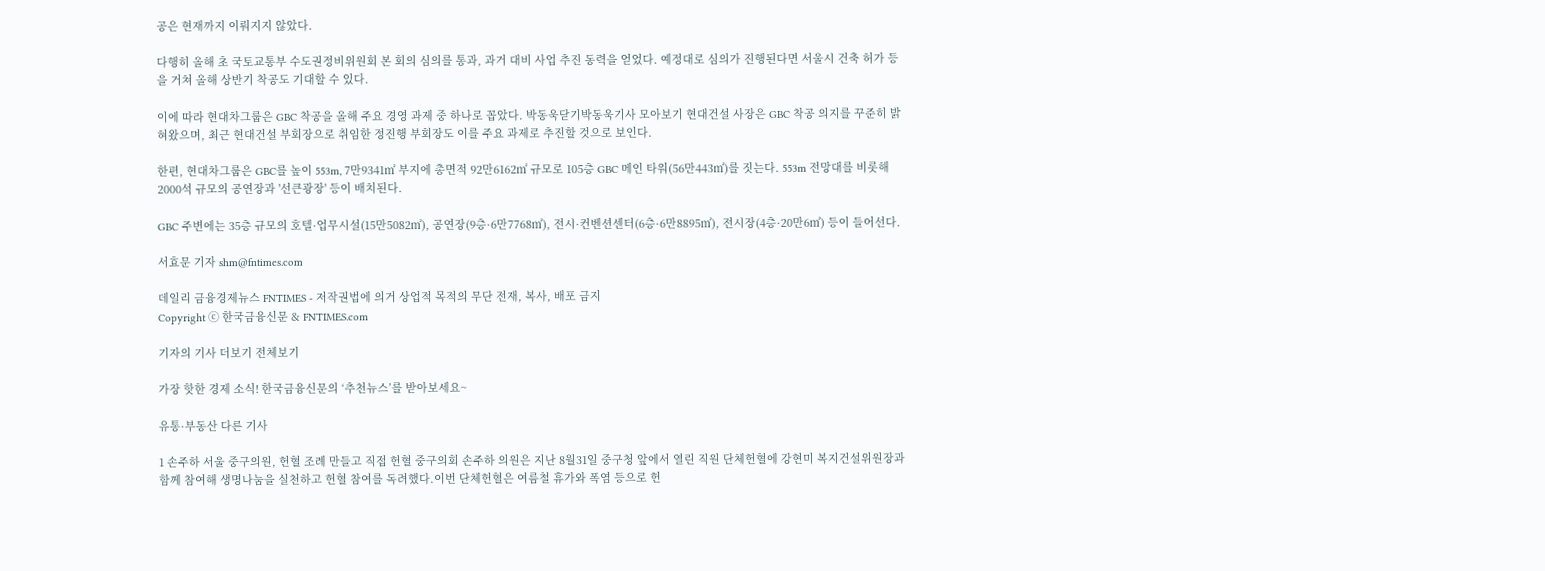공은 현재까지 이뤄지지 않았다.

다행히 올해 초 국토교통부 수도권정비위원회 본 회의 심의를 통과, 과거 대비 사업 추진 동력을 얻었다. 예정대로 심의가 진행된다면 서울시 건축 허가 등을 거쳐 올해 상반기 착공도 기대할 수 있다.

이에 따라 현대차그룹은 GBC 착공을 올해 주요 경영 과제 중 하나로 꼽았다. 박동욱닫기박동욱기사 모아보기 현대건설 사장은 GBC 착공 의지를 꾸준히 밝혀왔으며, 최근 현대건설 부회장으로 취임한 정진행 부회장도 이를 주요 과제로 추진할 것으로 보인다.

한편, 현대차그룹은 GBC를 높이 553m, 7만9341㎡ 부지에 총면적 92만6162㎡ 규모로 105층 GBC 메인 타워(56만443㎡)를 짓는다. 553m 전망대를 비롯해 2000석 규모의 공연장과 '선큰광장' 등이 배치된다.

GBC 주변에는 35층 규모의 호텔·업무시설(15만5082㎡), 공연장(9층·6만7768㎡), 전시·컨벤션센터(6층·6만8895㎡), 전시장(4층·20만6㎡) 등이 들어선다.

서효문 기자 shm@fntimes.com

데일리 금융경제뉴스 FNTIMES - 저작권법에 의거 상업적 목적의 무단 전재, 복사, 배포 금지
Copyright ⓒ 한국금융신문 & FNTIMES.com

기자의 기사 더보기 전체보기

가장 핫한 경제 소식! 한국금융신문의 ‘추천뉴스’를 받아보세요~

유통·부동산 다른 기사

1 손주하 서울 중구의원, 헌혈 조례 만들고 직접 헌혈 중구의회 손주하 의원은 지난 8월31일 중구청 앞에서 열린 직원 단체헌혈에 강현미 복지건설위원장과 함께 참여해 생명나눔을 실천하고 헌혈 참여를 독려했다.이번 단체헌혈은 여름철 휴가와 폭염 등으로 헌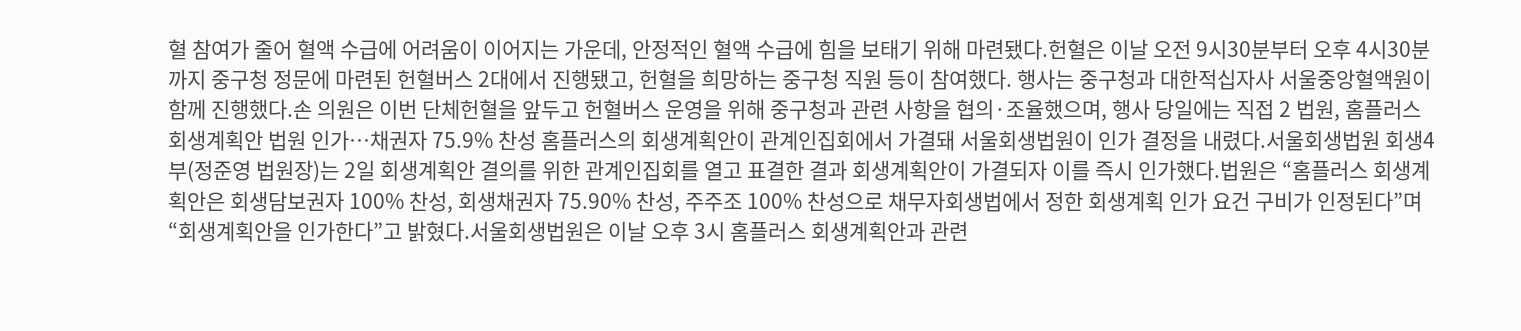혈 참여가 줄어 혈액 수급에 어려움이 이어지는 가운데, 안정적인 혈액 수급에 힘을 보태기 위해 마련됐다.헌혈은 이날 오전 9시30분부터 오후 4시30분까지 중구청 정문에 마련된 헌혈버스 2대에서 진행됐고, 헌혈을 희망하는 중구청 직원 등이 참여했다. 행사는 중구청과 대한적십자사 서울중앙혈액원이 함께 진행했다.손 의원은 이번 단체헌혈을 앞두고 헌혈버스 운영을 위해 중구청과 관련 사항을 협의·조율했으며, 행사 당일에는 직접 2 법원, 홈플러스 회생계획안 법원 인가…채권자 75.9% 찬성 홈플러스의 회생계획안이 관계인집회에서 가결돼 서울회생법원이 인가 결정을 내렸다.서울회생법원 회생4부(정준영 법원장)는 2일 회생계획안 결의를 위한 관계인집회를 열고 표결한 결과 회생계획안이 가결되자 이를 즉시 인가했다.법원은 “홈플러스 회생계획안은 회생담보권자 100% 찬성, 회생채권자 75.90% 찬성, 주주조 100% 찬성으로 채무자회생법에서 정한 회생계획 인가 요건 구비가 인정된다”며 “회생계획안을 인가한다”고 밝혔다.서울회생법원은 이날 오후 3시 홈플러스 회생계획안과 관련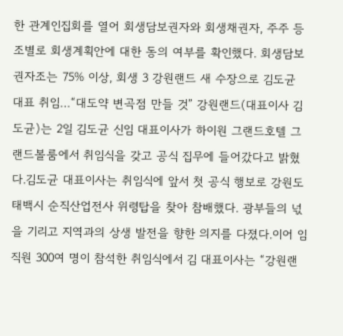한 관계인집회를 열어 회생담보권자와 회생채권자, 주주 등 조별로 회생계획안에 대한 동의 여부를 확인했다. 회생담보권자조는 75% 이상, 회생 3 강원랜드 새 수장으로 김도균 대표 취임…“대도약 변곡점 만들 것” 강원랜드(대표이사 김도균)는 2일 김도균 신임 대표이사가 하이원 그랜드호텔 그랜드볼룸에서 취임식을 갖고 공식 집무에 들어갔다고 밝혔다.김도균 대표이사는 취임식에 앞서 첫 공식 행보로 강원도 태백시 순직산업전사 위령탑을 찾아 참배했다. 광부들의 넋을 기리고 지역과의 상생 발전을 향한 의지를 다졌다.이어 임직원 300여 명이 참석한 취임식에서 김 대표이사는 “강원랜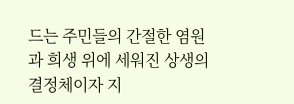드는 주민들의 간절한 염원과 희생 위에 세워진 상생의 결정체이자 지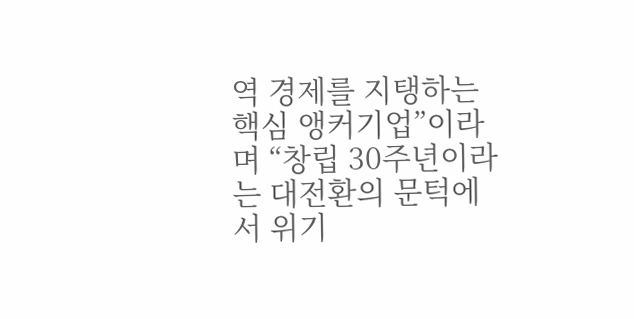역 경제를 지탱하는 핵심 앵커기업”이라며 “창립 30주년이라는 대전환의 문턱에서 위기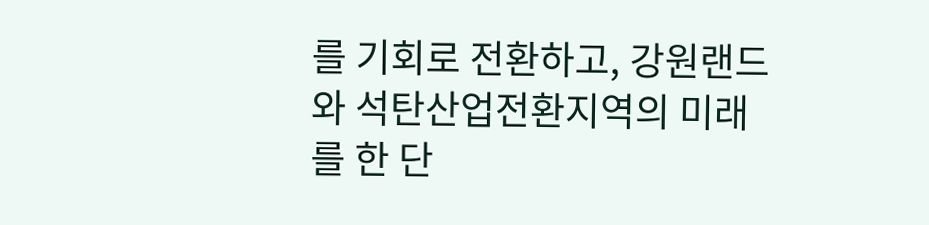를 기회로 전환하고, 강원랜드와 석탄산업전환지역의 미래를 한 단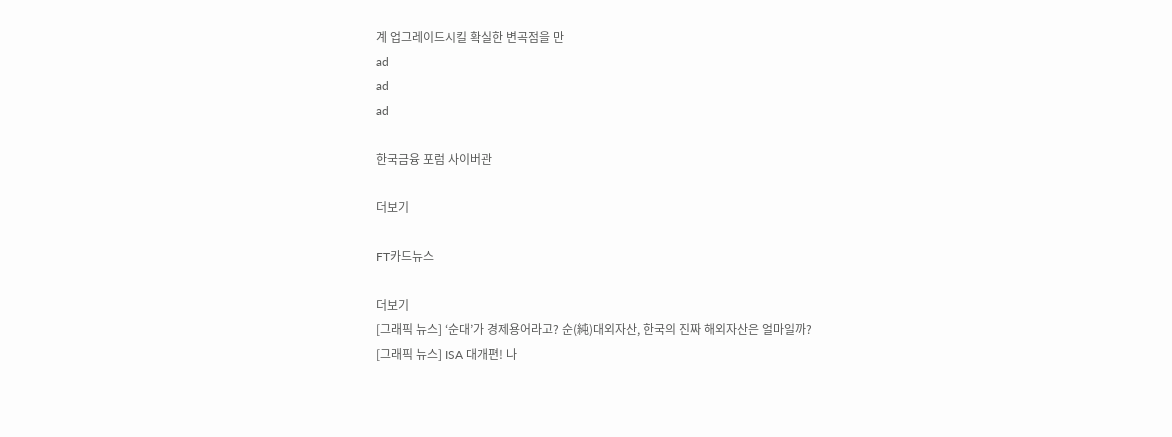계 업그레이드시킬 확실한 변곡점을 만
ad
ad
ad

한국금융 포럼 사이버관

더보기

FT카드뉴스

더보기
[그래픽 뉴스] ‘순대’가 경제용어라고? 순(純)대외자산, 한국의 진짜 해외자산은 얼마일까?
[그래픽 뉴스] ISA 대개편! 나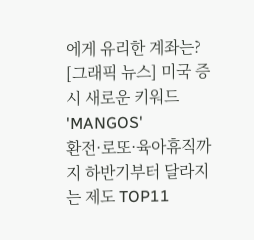에게 유리한 계좌는?
[그래픽 뉴스] 미국 증시 새로운 키워드 'MANGOS'
환전·로또·육아휴직까지 하반기부터 달라지는 제도 TOP11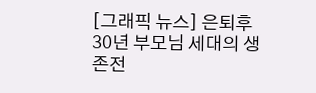[그래픽 뉴스] 은퇴후 30년 부모님 세대의 생존전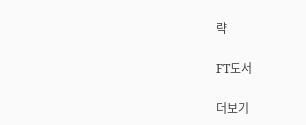략

FT도서

더보기